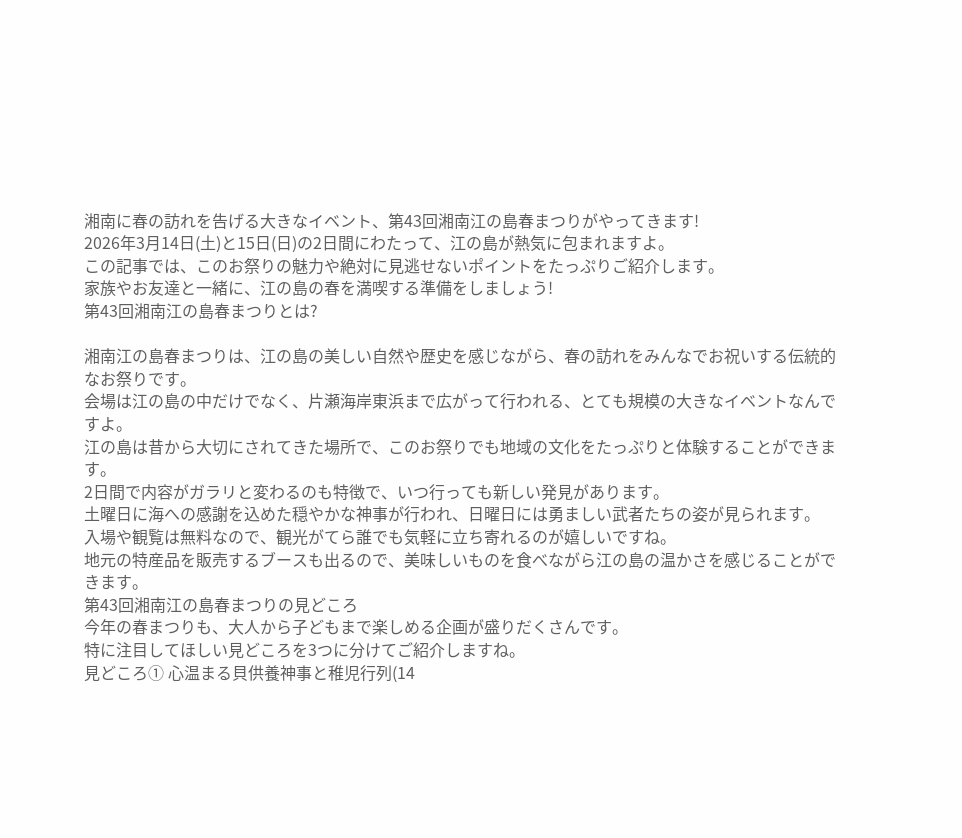湘南に春の訪れを告げる大きなイベント、第43回湘南江の島春まつりがやってきます!
2026年3月14日(土)と15日(日)の2日間にわたって、江の島が熱気に包まれますよ。
この記事では、このお祭りの魅力や絶対に見逃せないポイントをたっぷりご紹介します。
家族やお友達と一緒に、江の島の春を満喫する準備をしましょう!
第43回湘南江の島春まつりとは?

湘南江の島春まつりは、江の島の美しい自然や歴史を感じながら、春の訪れをみんなでお祝いする伝統的なお祭りです。
会場は江の島の中だけでなく、片瀬海岸東浜まで広がって行われる、とても規模の大きなイベントなんですよ。
江の島は昔から大切にされてきた場所で、このお祭りでも地域の文化をたっぷりと体験することができます。
2日間で内容がガラリと変わるのも特徴で、いつ行っても新しい発見があります。
土曜日に海への感謝を込めた穏やかな神事が行われ、日曜日には勇ましい武者たちの姿が見られます。
入場や観覧は無料なので、観光がてら誰でも気軽に立ち寄れるのが嬉しいですね。
地元の特産品を販売するブースも出るので、美味しいものを食べながら江の島の温かさを感じることができます。
第43回湘南江の島春まつりの見どころ
今年の春まつりも、大人から子どもまで楽しめる企画が盛りだくさんです。
特に注目してほしい見どころを3つに分けてご紹介しますね。
見どころ① 心温まる貝供養神事と稚児行列(14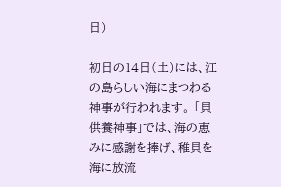日)

初日の14日(土)には、江の島らしい海にまつわる神事が行われます。 「貝供養神事」では、海の恵みに感謝を捧げ、稚貝を海に放流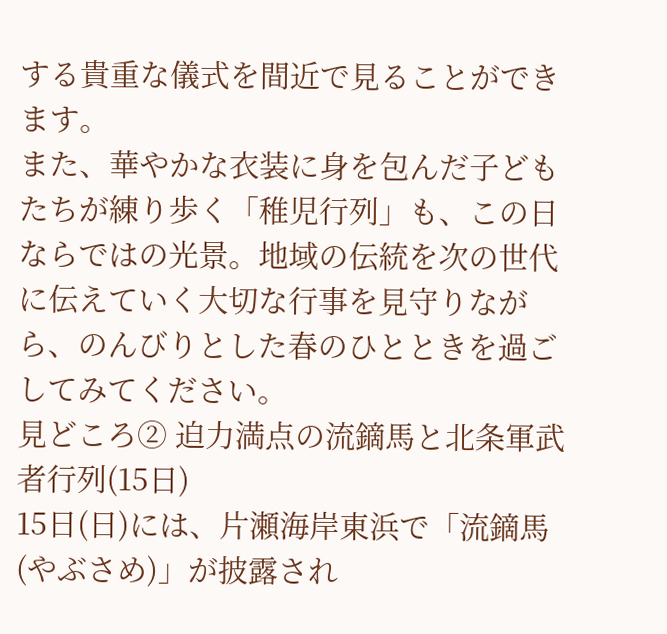する貴重な儀式を間近で見ることができます。
また、華やかな衣装に身を包んだ子どもたちが練り歩く「稚児行列」も、この日ならではの光景。地域の伝統を次の世代に伝えていく大切な行事を見守りながら、のんびりとした春のひとときを過ごしてみてください。
見どころ② 迫力満点の流鏑馬と北条軍武者行列(15日)
15日(日)には、片瀬海岸東浜で「流鏑馬(やぶさめ)」が披露され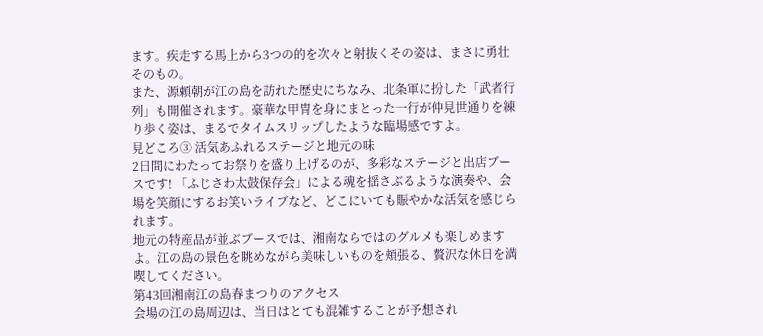ます。疾走する馬上から3つの的を次々と射抜くその姿は、まさに勇壮そのもの。
また、源頼朝が江の島を訪れた歴史にちなみ、北条軍に扮した「武者行列」も開催されます。豪華な甲冑を身にまとった一行が仲見世通りを練り歩く姿は、まるでタイムスリップしたような臨場感ですよ。
見どころ③ 活気あふれるステージと地元の味
2日間にわたってお祭りを盛り上げるのが、多彩なステージと出店ブースです! 「ふじさわ太鼓保存会」による魂を揺さぶるような演奏や、会場を笑顔にするお笑いライブなど、どこにいても賑やかな活気を感じられます。
地元の特産品が並ぶブースでは、湘南ならではのグルメも楽しめますよ。江の島の景色を眺めながら美味しいものを頬張る、贅沢な休日を満喫してください。
第43回湘南江の島春まつりのアクセス
会場の江の島周辺は、当日はとても混雑することが予想され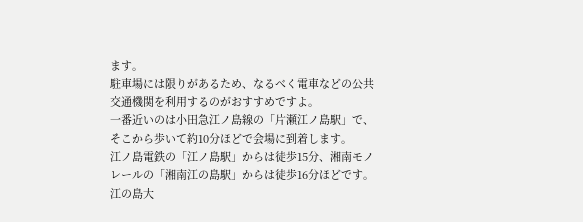ます。
駐車場には限りがあるため、なるべく電車などの公共交通機関を利用するのがおすすめですよ。
一番近いのは小田急江ノ島線の「片瀬江ノ島駅」で、そこから歩いて約10分ほどで会場に到着します。
江ノ島電鉄の「江ノ島駅」からは徒歩15分、湘南モノレールの「湘南江の島駅」からは徒歩16分ほどです。
江の島大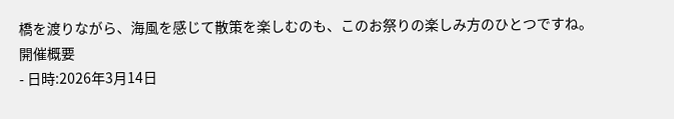橋を渡りながら、海風を感じて散策を楽しむのも、このお祭りの楽しみ方のひとつですね。
開催概要
- 日時:2026年3月14日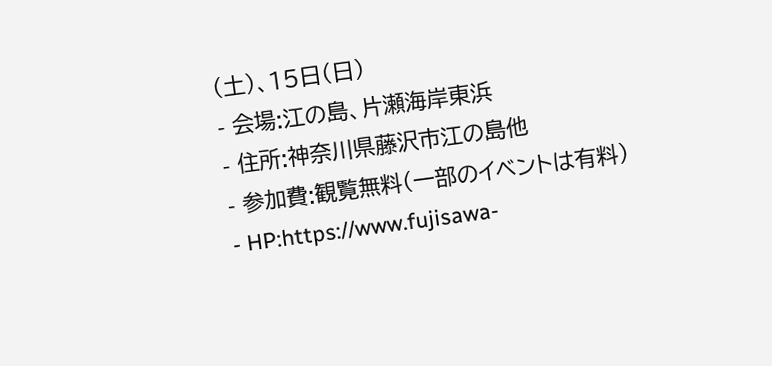(土)、15日(日)
- 会場:江の島、片瀬海岸東浜
- 住所:神奈川県藤沢市江の島他
- 参加費:観覧無料(一部のイベントは有料)
- HP:https://www.fujisawa-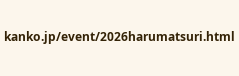kanko.jp/event/2026harumatsuri.html